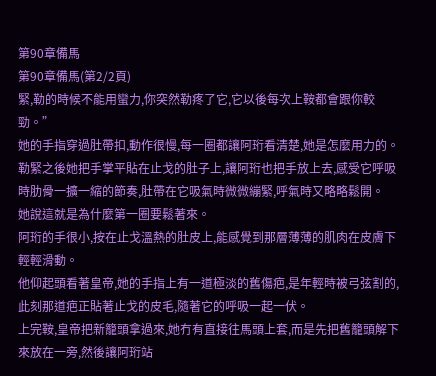第90章備馬
第90章備馬(第2/2頁)
緊,勒的時候不能用蠻力,你突然勒疼了它,它以後每次上鞍都會跟你較勁。”
她的手指穿過肚帶扣,動作很慢,每一圈都讓阿珩看清楚,她是怎麼用力的。
勒緊之後她把手掌平貼在止戈的肚子上,讓阿珩也把手放上去,感受它呼吸時肋骨一擴一縮的節奏,肚帶在它吸氣時微微繃緊,呼氣時又略略鬆開。
她說這就是為什麼第一圈要鬆著來。
阿珩的手很小,按在止戈溫熱的肚皮上,能感覺到那層薄薄的肌肉在皮膚下輕輕滑動。
他仰起頭看著皇帝,她的手指上有一道極淡的舊傷疤,是年輕時被弓弦割的,此刻那道疤正貼著止戈的皮毛,隨著它的呼吸一起一伏。
上完鞍,皇帝把新籠頭拿過來,她冇有直接往馬頭上套,而是先把舊籠頭解下來放在一旁,然後讓阿珩站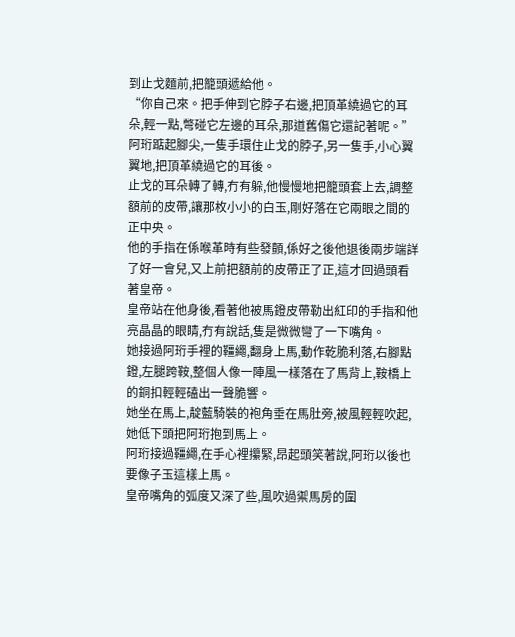到止戈麵前,把籠頭遞給他。
“你自己來。把手伸到它脖子右邊,把頂革繞過它的耳朵,輕一點,彆碰它左邊的耳朵,那道舊傷它還記著呢。”
阿珩踮起腳尖,一隻手環住止戈的脖子,另一隻手,小心翼翼地,把頂革繞過它的耳後。
止戈的耳朵轉了轉,冇有躲,他慢慢地把籠頭套上去,調整額前的皮帶,讓那枚小小的白玉,剛好落在它兩眼之間的正中央。
他的手指在係喉革時有些發顫,係好之後他退後兩步端詳了好一會兒,又上前把額前的皮帶正了正,這才回過頭看著皇帝。
皇帝站在他身後,看著他被馬鐙皮帶勒出紅印的手指和他亮晶晶的眼睛,冇有說話,隻是微微彎了一下嘴角。
她接過阿珩手裡的韁繩,翻身上馬,動作乾脆利落,右腳點鐙,左腿跨鞍,整個人像一陣風一樣落在了馬背上,鞍橋上的銅扣輕輕磕出一聲脆響。
她坐在馬上,靛藍騎裝的袍角垂在馬肚旁,被風輕輕吹起,她低下頭把阿珩抱到馬上。
阿珩接過韁繩,在手心裡攥緊,昂起頭笑著說,阿珩以後也要像子玉這樣上馬。
皇帝嘴角的弧度又深了些,風吹過禦馬房的圍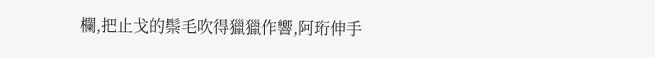欄,把止戈的鬃毛吹得獵獵作響,阿珩伸手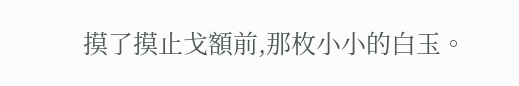摸了摸止戈額前,那枚小小的白玉。